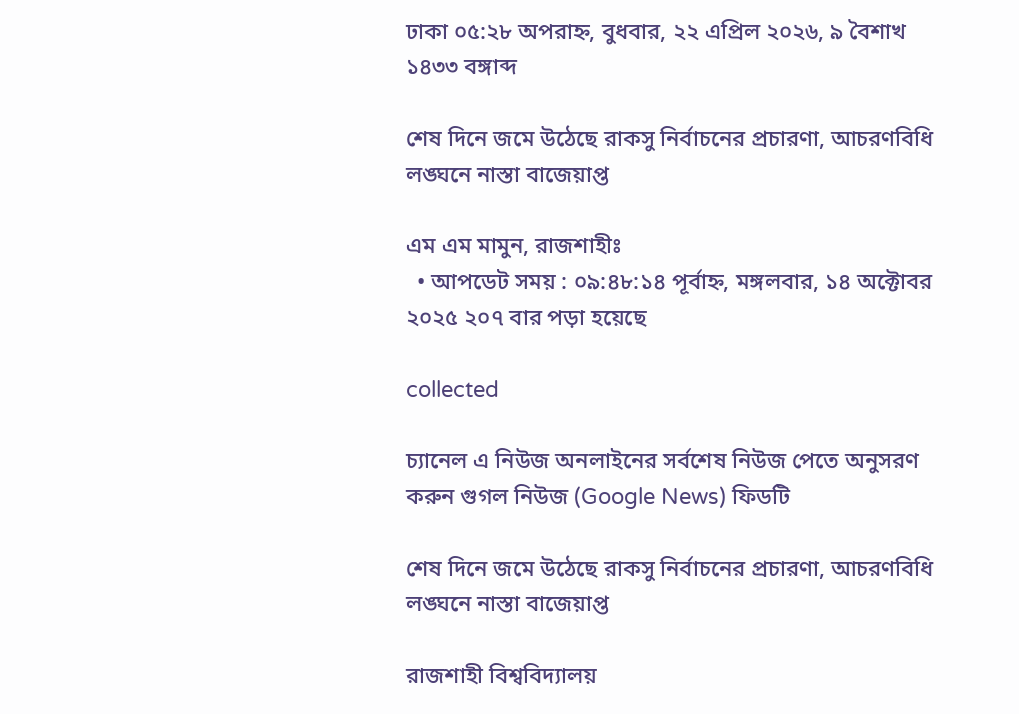ঢাকা ০৫:২৮ অপরাহ্ন, বুধবার, ২২ এপ্রিল ২০২৬, ৯ বৈশাখ ১৪৩৩ বঙ্গাব্দ

শেষ দিনে জমে উঠেছে রাকসু নির্বাচনের প্রচারণা, আচরণবিধি লঙ্ঘনে নাস্তা বাজেয়াপ্ত

এম এম মামুন, রাজশাহীঃ
  • আপডেট সময় : ০৯:৪৮:১৪ পূর্বাহ্ন, মঙ্গলবার, ১৪ অক্টোবর ২০২৫ ২০৭ বার পড়া হয়েছে

collected

চ্যানেল এ নিউজ অনলাইনের সর্বশেষ নিউজ পেতে অনুসরণ করুন গুগল নিউজ (Google News) ফিডটি

শেষ দিনে জমে উঠেছে রাকসু নির্বাচনের প্রচারণা, আচরণবিধি লঙ্ঘনে নাস্তা বাজেয়াপ্ত

রাজশাহী বিশ্ববিদ্যালয়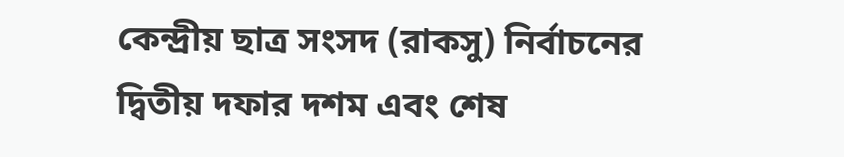কেন্দ্রীয় ছাত্র সংসদ (রাকসু) নির্বাচনের দ্বিতীয় দফার দশম এবং শেষ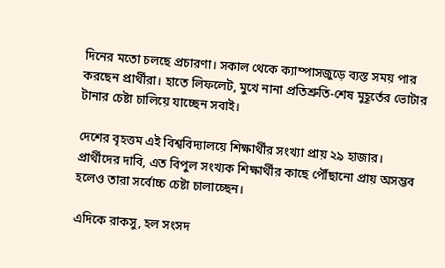দিনের মতো চলছে প্রচারণা। সকাল থেকে ক্যাম্পাসজুড়ে ব্যস্ত সময় পার করছেন প্রার্থীরা। হাতে লিফলেট, মুখে নানা প্রতিশ্রুতি-শেষ মুহূর্তের ভোটার টানার চেষ্টা চালিয়ে যাচ্ছেন সবাই।

দেশের বৃহত্তম এই বিশ্ববিদ্যালয়ে শিক্ষার্থীর সংখ্যা প্রায় ২৯ হাজার। প্রার্থীদের দাবি, এত বিপুল সংখ্যক শিক্ষার্থীর কাছে পৌঁছানো প্রায় অসম্ভব হলেও তারা সর্বোচ্চ চেষ্টা চালাচ্ছেন।

এদিকে রাকসু, হল সংসদ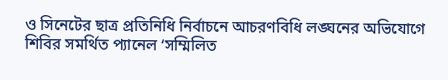ও সিনেটের ছাত্র প্রতিনিধি নির্বাচনে আচরণবিধি লঙ্ঘনের অভিযোগে শিবির সমর্থিত প্যানেল ‘সম্মিলিত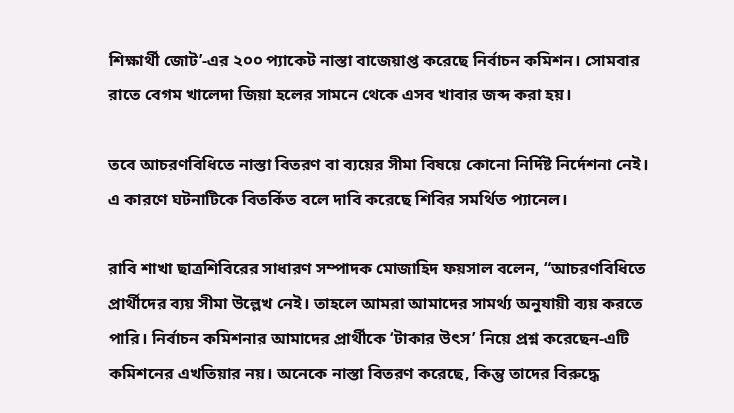শিক্ষার্থী জোট’-এর ২০০ প্যাকেট নাস্তা বাজেয়াপ্ত করেছে নির্বাচন কমিশন। সোমবার রাতে বেগম খালেদা জিয়া হলের সামনে থেকে এসব খাবার জব্দ করা হয়।

তবে আচরণবিধিতে নাস্তা বিতরণ বা ব্যয়ের সীমা বিষয়ে কোনো নির্দিষ্ট নির্দেশনা নেই। এ কারণে ঘটনাটিকে বিতর্কিত বলে দাবি করেছে শিবির সমর্থিত প্যানেল।

রাবি শাখা ছাত্রশিবিরের সাধারণ সম্পাদক মোজাহিদ ফয়সাল বলেন, “আচরণবিধিতে প্রার্থীদের ব্যয় সীমা উল্লেখ নেই। তাহলে আমরা আমাদের সামর্থ্য অনুযায়ী ব্যয় করতে পারি। নির্বাচন কমিশনার আমাদের প্রার্থীকে ‘টাকার উৎস’ নিয়ে প্রশ্ন করেছেন-এটি কমিশনের এখতিয়ার নয়। অনেকে নাস্তা বিতরণ করেছে, কিন্তু তাদের বিরুদ্ধে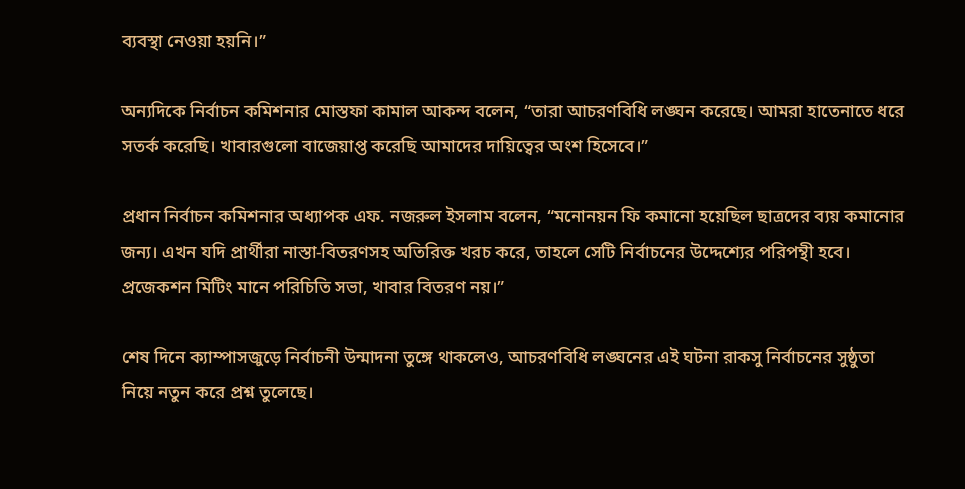ব্যবস্থা নেওয়া হয়নি।”

অন্যদিকে নির্বাচন কমিশনার মোস্তফা কামাল আকন্দ বলেন, “তারা আচরণবিধি লঙ্ঘন করেছে। আমরা হাতেনাতে ধরে সতর্ক করেছি। খাবারগুলো বাজেয়াপ্ত করেছি আমাদের দায়িত্বের অংশ হিসেবে।”

প্রধান নির্বাচন কমিশনার অধ্যাপক এফ. নজরুল ইসলাম বলেন, “মনোনয়ন ফি কমানো হয়েছিল ছাত্রদের ব্যয় কমানোর জন্য। এখন যদি প্রার্থীরা নাস্তা-বিতরণসহ অতিরিক্ত খরচ করে, তাহলে সেটি নির্বাচনের উদ্দেশ্যের পরিপন্থী হবে। প্রজেকশন মিটিং মানে পরিচিতি সভা, খাবার বিতরণ নয়।”

শেষ দিনে ক্যাম্পাসজুড়ে নির্বাচনী উন্মাদনা তুঙ্গে থাকলেও, আচরণবিধি লঙ্ঘনের এই ঘটনা রাকসু নির্বাচনের সুষ্ঠুতা নিয়ে নতুন করে প্রশ্ন তুলেছে।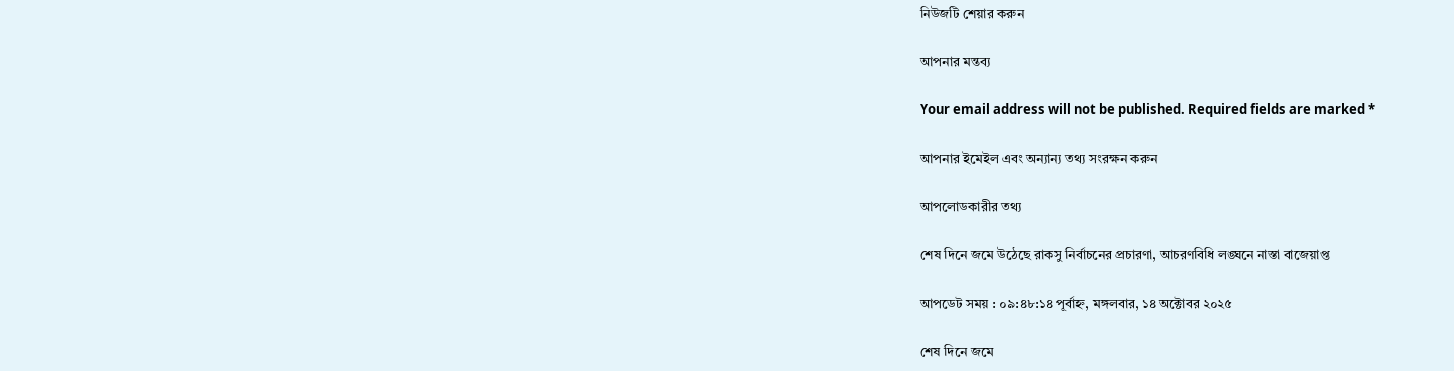নিউজটি শেয়ার করুন

আপনার মন্তব্য

Your email address will not be published. Required fields are marked *

আপনার ইমেইল এবং অন্যান্য তথ্য সংরক্ষন করুন

আপলোডকারীর তথ্য

শেষ দিনে জমে উঠেছে রাকসু নির্বাচনের প্রচারণা, আচরণবিধি লঙ্ঘনে নাস্তা বাজেয়াপ্ত

আপডেট সময় : ০৯:৪৮:১৪ পূর্বাহ্ন, মঙ্গলবার, ১৪ অক্টোবর ২০২৫

শেষ দিনে জমে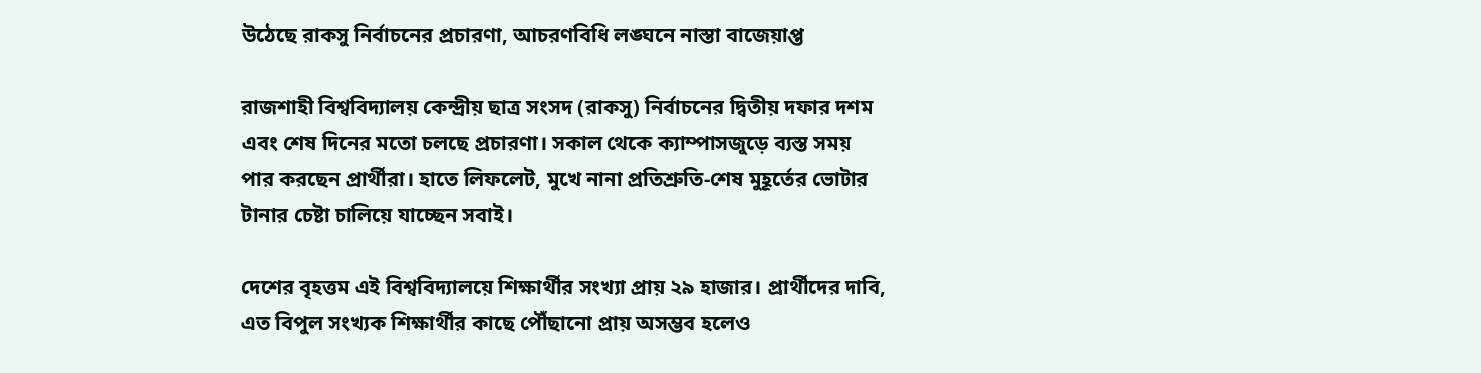উঠেছে রাকসু নির্বাচনের প্রচারণা, আচরণবিধি লঙ্ঘনে নাস্তা বাজেয়াপ্ত

রাজশাহী বিশ্ববিদ্যালয় কেন্দ্রীয় ছাত্র সংসদ (রাকসু) নির্বাচনের দ্বিতীয় দফার দশম এবং শেষ দিনের মতো চলছে প্রচারণা। সকাল থেকে ক্যাম্পাসজুড়ে ব্যস্ত সময় পার করছেন প্রার্থীরা। হাতে লিফলেট, মুখে নানা প্রতিশ্রুতি-শেষ মুহূর্তের ভোটার টানার চেষ্টা চালিয়ে যাচ্ছেন সবাই।

দেশের বৃহত্তম এই বিশ্ববিদ্যালয়ে শিক্ষার্থীর সংখ্যা প্রায় ২৯ হাজার। প্রার্থীদের দাবি, এত বিপুল সংখ্যক শিক্ষার্থীর কাছে পৌঁছানো প্রায় অসম্ভব হলেও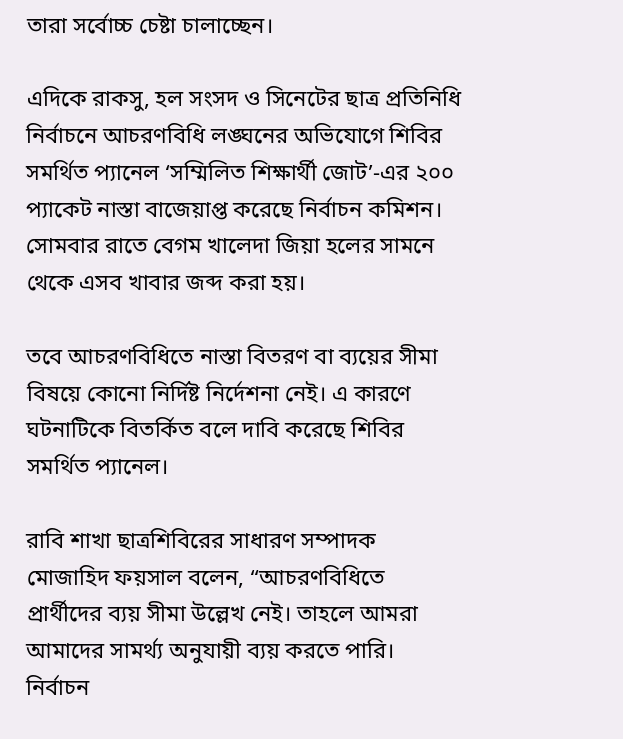তারা সর্বোচ্চ চেষ্টা চালাচ্ছেন।

এদিকে রাকসু, হল সংসদ ও সিনেটের ছাত্র প্রতিনিধি নির্বাচনে আচরণবিধি লঙ্ঘনের অভিযোগে শিবির সমর্থিত প্যানেল ‘সম্মিলিত শিক্ষার্থী জোট’-এর ২০০ প্যাকেট নাস্তা বাজেয়াপ্ত করেছে নির্বাচন কমিশন। সোমবার রাতে বেগম খালেদা জিয়া হলের সামনে থেকে এসব খাবার জব্দ করা হয়।

তবে আচরণবিধিতে নাস্তা বিতরণ বা ব্যয়ের সীমা বিষয়ে কোনো নির্দিষ্ট নির্দেশনা নেই। এ কারণে ঘটনাটিকে বিতর্কিত বলে দাবি করেছে শিবির সমর্থিত প্যানেল।

রাবি শাখা ছাত্রশিবিরের সাধারণ সম্পাদক মোজাহিদ ফয়সাল বলেন, “আচরণবিধিতে প্রার্থীদের ব্যয় সীমা উল্লেখ নেই। তাহলে আমরা আমাদের সামর্থ্য অনুযায়ী ব্যয় করতে পারি। নির্বাচন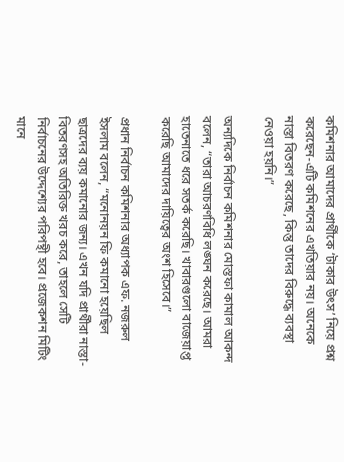কমিশনার আমাদের প্রার্থীকে ‘টাকার উৎস’ নিয়ে প্রশ্ন করেছেন-এটি কমিশনের এখতিয়ার নয়। অনেকে নাস্তা বিতরণ করেছে, কিন্তু তাদের বিরুদ্ধে ব্যবস্থা নেওয়া হয়নি।”

অন্যদিকে নির্বাচন কমিশনার মোস্তফা কামাল আকন্দ বলেন, “তারা আচরণবিধি লঙ্ঘন করেছে। আমরা হাতেনাতে ধরে সতর্ক করেছি। খাবারগুলো বাজেয়াপ্ত করেছি আমাদের দায়িত্বের অংশ হিসেবে।”

প্রধান নির্বাচন কমিশনার অধ্যাপক এফ. নজরুল ইসলাম বলেন, “মনোনয়ন ফি কমানো হয়েছিল ছাত্রদের ব্যয় কমানোর জন্য। এখন যদি প্রার্থীরা নাস্তা-বিতরণসহ অতিরিক্ত খরচ করে, তাহলে সেটি নির্বাচনের উদ্দেশ্যের পরিপন্থী হবে। প্রজেকশন মিটিং মানে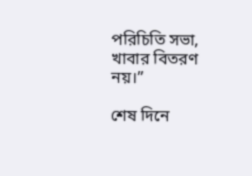পরিচিতি সভা, খাবার বিতরণ নয়।”

শেষ দিনে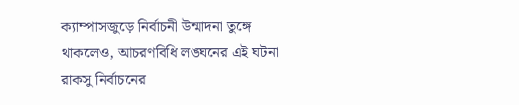ক্যাম্পাসজুড়ে নির্বাচনী উন্মাদনা তুঙ্গে থাকলেও, আচরণবিধি লঙ্ঘনের এই ঘটনা রাকসু নির্বাচনের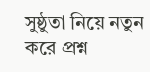সুষ্ঠুতা নিয়ে নতুন করে প্রশ্ন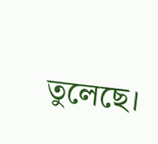তুলেছে।